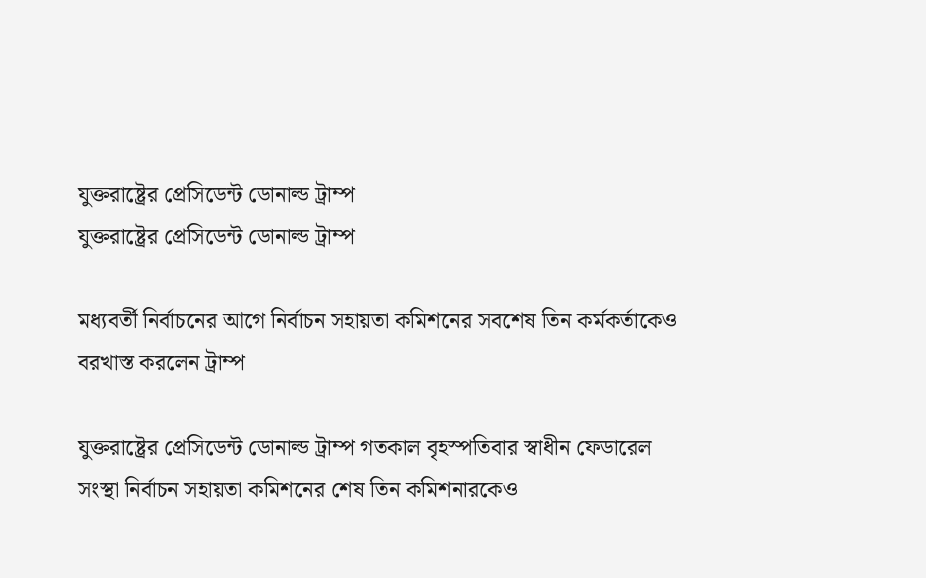যুক্তরাষ্ট্রের প্রেসিডেন্ট ডোনাল্ড ট্রাম্প
যুক্তরাষ্ট্রের প্রেসিডেন্ট ডোনাল্ড ট্রাম্প

মধ্যবর্তী নির্বাচনের আগে নির্বাচন সহায়তা কমিশনের সবশেষ তিন কর্মকর্তাকেও বরখাস্ত করলেন ট্রাম্প

যুক্তরাষ্ট্রের প্রেসিডেন্ট ডোনাল্ড ট্রাম্প গতকাল বৃহস্পতিবার স্বাধীন ফেডারেল সংস্থা নির্বাচন সহায়তা কমিশনের শেষ তিন কমিশনারকেও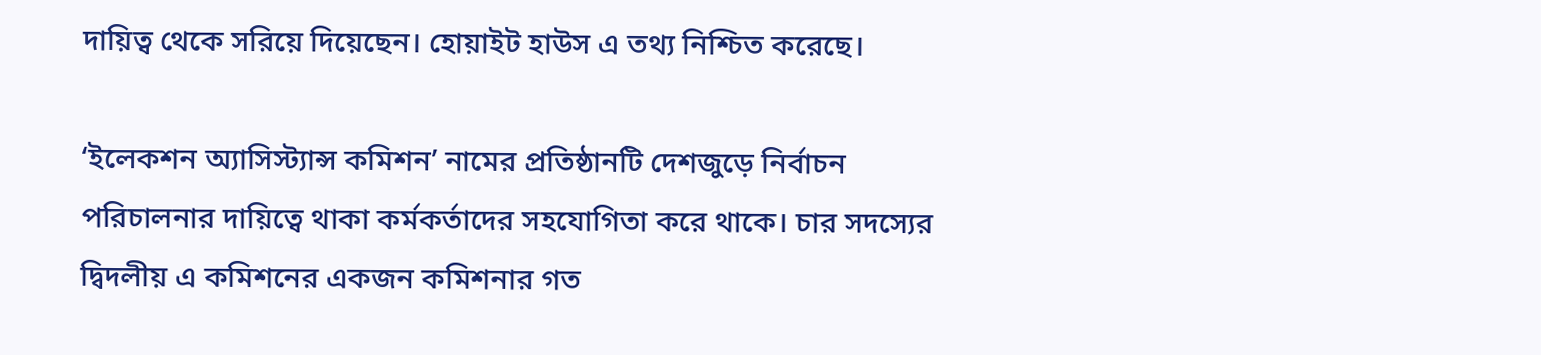দায়িত্ব থেকে সরিয়ে দিয়েছেন। হোয়াইট হাউস এ তথ্য নিশ্চিত করেছে।

‘ইলেকশন অ্যাসিস্ট্যান্স কমিশন’ নামের প্রতিষ্ঠানটি দেশজুড়ে নির্বাচন পরিচালনার দায়িত্বে থাকা কর্মকর্তাদের সহযোগিতা করে থাকে। চার সদস্যের দ্বিদলীয় এ কমিশনের একজন কমিশনার গত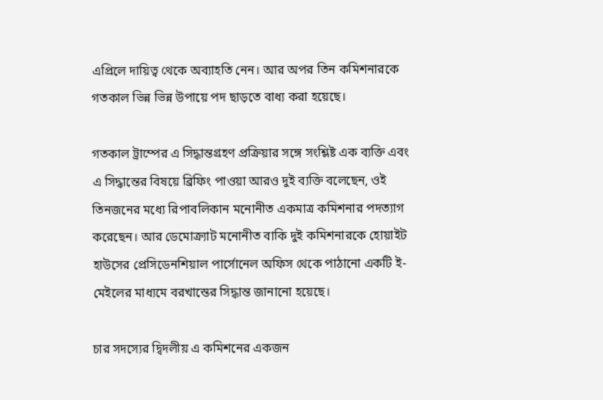এপ্রিলে দায়িত্ব থেকে অব্যাহতি নেন। আর অপর তিন কমিশনারকে গতকাল ভিন্ন ভিন্ন উপায়ে পদ ছাড়তে বাধ্য করা হয়েছে।

গতকাল ট্রাম্পের এ সিদ্ধান্তগ্রহণ প্রক্রিয়ার সঙ্গে সংশ্লিষ্ট এক ব্যক্তি এবং এ সিদ্ধান্তের বিষয়ে ব্রিফিং পাওয়া আরও দুই ব্যক্তি বলেছেন, ওই তিনজনের মধ্যে রিপাবলিকান মনোনীত একমাত্র কমিশনার পদত্যাগ করেছেন। আর ডেমোক্র্যাট মনোনীত বাকি দুই কমিশনারকে হোয়াইট হাউসের প্রেসিডেনশিয়াল পার্সোনেল অফিস থেকে পাঠানো একটি ই-মেইলের মাধ্যমে বরখাস্তের সিদ্ধান্ত জানানো হয়েছে।

চার সদস্যের দ্বিদলীয় এ কমিশনের একজন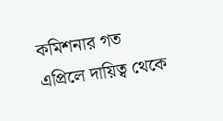কমিশনার গত এপ্রিলে দায়িত্ব থেকে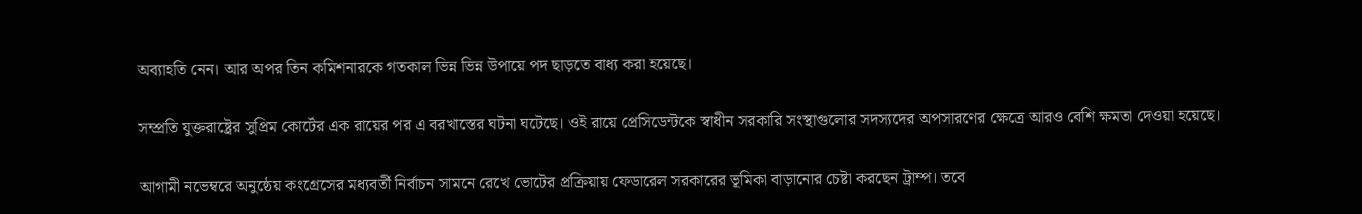অব্যাহতি নেন। আর অপর তিন কমিশনারকে গতকাল ভিন্ন ভিন্ন উপায়ে পদ ছাড়তে বাধ্য করা হয়েছে।

সম্প্রতি যুক্তরাষ্ট্রের সুপ্রিম কোর্টের এক রায়ের পর এ বরখাস্তের ঘটনা ঘটেছে। ওই রায়ে প্রেসিডেন্টকে স্বাধীন সরকারি সংস্থাগুলোর সদস্যদের অপসারণের ক্ষেত্রে আরও বেশি ক্ষমতা দেওয়া হয়েছে।

আগামী নভেম্বরে অনুষ্ঠেয় কংগ্রেসের মধ্যবর্তী নির্বাচন সামনে রেখে ভোটের প্রক্রিয়ায় ফেডারেল সরকারের ভূমিকা বাড়ানোর চেষ্টা করছেন ট্রাম্প। তবে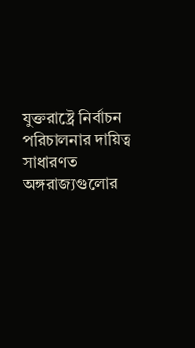যুক্তরাষ্ট্রে নির্বাচন পরিচালনার দায়িত্ব সাধারণত অঙ্গরাজ্যগুলোর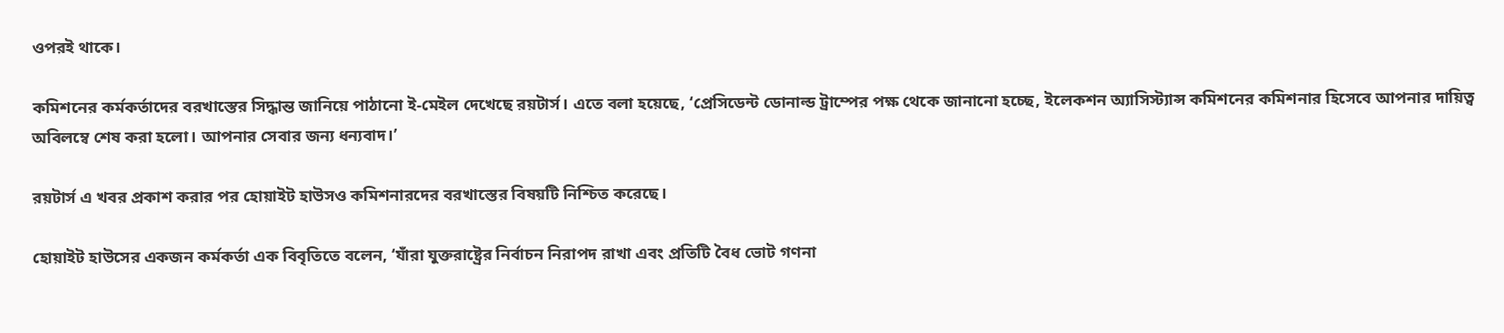ওপরই থাকে।

কমিশনের কর্মকর্তাদের বরখাস্তের সিদ্ধান্ত জানিয়ে পাঠানো ই-মেইল দেখেছে রয়টার্স। এতে বলা হয়েছে, ‘প্রেসিডেন্ট ডোনাল্ড ট্রাম্পের পক্ষ থেকে জানানো হচ্ছে, ইলেকশন অ্যাসিস্ট্যান্স কমিশনের কমিশনার হিসেবে আপনার দায়িত্ব অবিলম্বে শেষ করা হলো। আপনার সেবার জন্য ধন্যবাদ।’

রয়টার্স এ খবর প্রকাশ করার পর হোয়াইট হাউসও কমিশনারদের বরখাস্তের বিষয়টি নিশ্চিত করেছে।

হোয়াইট হাউসের একজন কর্মকর্তা এক বিবৃতিতে বলেন, ‘যাঁরা যুক্তরাষ্ট্রের নির্বাচন নিরাপদ রাখা এবং প্রতিটি বৈধ ভোট গণনা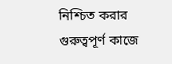নিশ্চিত করার গুরুত্বপূর্ণ কাজে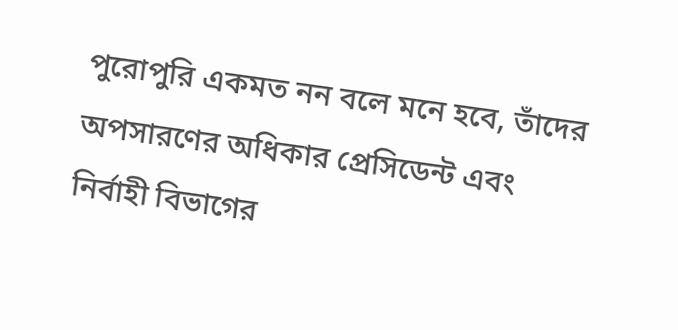পুরোপুরি একমত নন বলে মনে হবে, তাঁদের অপসারণের অধিকার প্রেসিডেন্ট এবং নির্বাহী বিভাগের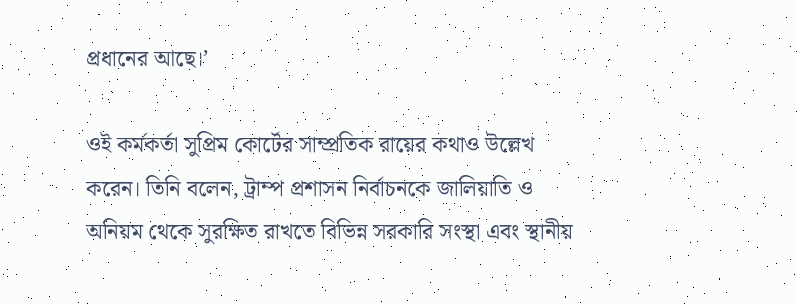প্রধানের আছে।’

ওই কর্মকর্তা সুপ্রিম কোর্টের সাম্প্রতিক রায়ের কথাও উল্লেখ করেন। তিনি বলেন, ট্রাম্প প্রশাসন নির্বাচনকে জালিয়াতি ও অনিয়ম থেকে সুরক্ষিত রাখতে বিভিন্ন সরকারি সংস্থা এবং স্থানীয়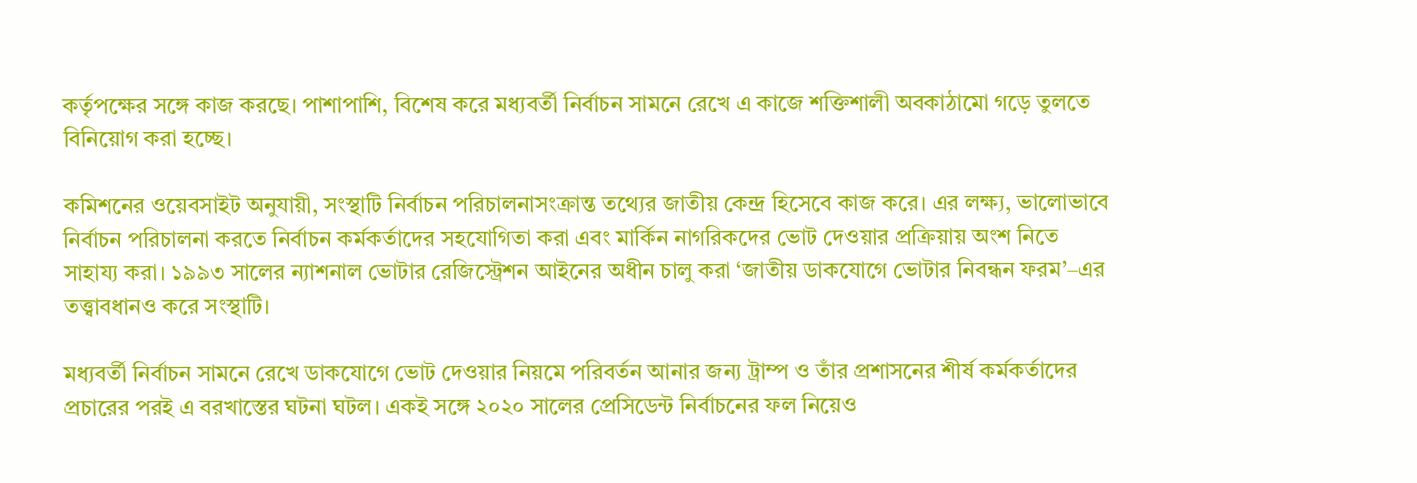কর্তৃপক্ষের সঙ্গে কাজ করছে। পাশাপাশি, বিশেষ করে মধ্যবর্তী নির্বাচন সামনে রেখে এ কাজে শক্তিশালী অবকাঠামো গড়ে তুলতে বিনিয়োগ করা হচ্ছে।

কমিশনের ওয়েবসাইট অনুযায়ী, সংস্থাটি নির্বাচন পরিচালনাসংক্রান্ত তথ্যের জাতীয় কেন্দ্র হিসেবে কাজ করে। এর লক্ষ্য, ভালোভাবে নির্বাচন পরিচালনা করতে নির্বাচন কর্মকর্তাদের সহযোগিতা করা এবং মার্কিন নাগরিকদের ভোট দেওয়ার প্রক্রিয়ায় অংশ নিতে সাহায্য করা। ১৯৯৩ সালের ন্যাশনাল ভোটার রেজিস্ট্রেশন আইনের অধীন চালু করা ‘জাতীয় ডাকযোগে ভোটার নিবন্ধন ফরম’–এর তত্ত্বাবধানও করে সংস্থাটি।

মধ্যবর্তী নির্বাচন সামনে রেখে ডাকযোগে ভোট দেওয়ার নিয়মে পরিবর্তন আনার জন্য ট্রাম্প ও তাঁর প্রশাসনের শীর্ষ কর্মকর্তাদের প্রচারের পরই এ বরখাস্তের ঘটনা ঘটল। একই সঙ্গে ২০২০ সালের প্রেসিডেন্ট নির্বাচনের ফল নিয়েও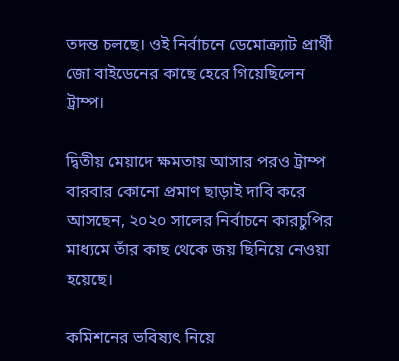তদন্ত চলছে। ওই নির্বাচনে ডেমোক্র্যাট প্রার্থী জো বাইডেনের কাছে হেরে গিয়েছিলেন ট্রাম্প।

দ্বিতীয় মেয়াদে ক্ষমতায় আসার পরও ট্রাম্প বারবার কোনো প্রমাণ ছাড়াই দাবি করে আসছেন, ২০২০ সালের নির্বাচনে কারচুপির মাধ্যমে তাঁর কাছ থেকে জয় ছিনিয়ে নেওয়া হয়েছে।

কমিশনের ভবিষ্যৎ নিয়ে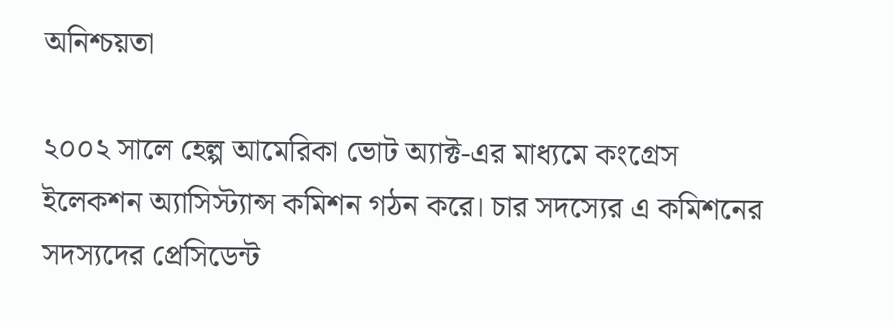অনিশ্চয়তা

২০০২ সালে হেল্প আমেরিকা ভোট অ্যাক্ট-এর মাধ্যমে কংগ্রেস ইলেকশন অ্যাসিস্ট্যান্স কমিশন গঠন করে। চার সদস্যের এ কমিশনের সদস্যদের প্রেসিডেন্ট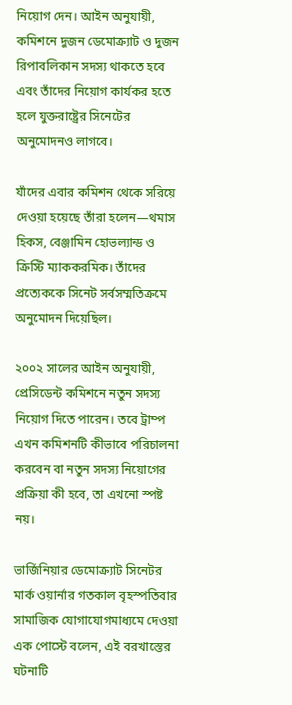নিয়োগ দেন। আইন অনুযায়ী, কমিশনে দুজন ডেমোক্র্যাট ও দুজন রিপাবলিকান সদস্য থাকতে হবে এবং তাঁদের নিয়োগ কার্যকর হতে হলে যুক্তরাষ্ট্রের সিনেটের অনুমোদনও লাগবে।

যাঁদের এবার কমিশন থেকে সরিয়ে দেওয়া হয়েছে তাঁরা হলেন—থমাস হিকস, বেঞ্জামিন হোভল্যান্ড ও ক্রিস্টি ম্যাককরমিক। তাঁদের প্রত্যেককে সিনেট সর্বসম্মতিক্রমে অনুমোদন দিয়েছিল।

২০০২ সালের আইন অনুযায়ী, প্রেসিডেন্ট কমিশনে নতুন সদস্য নিয়োগ দিতে পারেন। তবে ট্রাম্প এখন কমিশনটি কীভাবে পরিচালনা করবেন বা নতুন সদস্য নিয়োগের প্রক্রিয়া কী হবে, তা এখনো স্পষ্ট নয়।

ভার্জিনিয়ার ডেমোক্র্যাট সিনেটর মার্ক ওয়ার্নার গতকাল বৃহস্পতিবার সামাজিক যোগাযোগমাধ্যমে দেওয়া এক পোস্টে বলেন, এই বরখাস্তের ঘটনাটি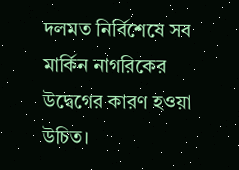দলমত নির্বিশেষে সব মার্কিন নাগরিকের উদ্বেগের কারণ হওয়া উচিত।